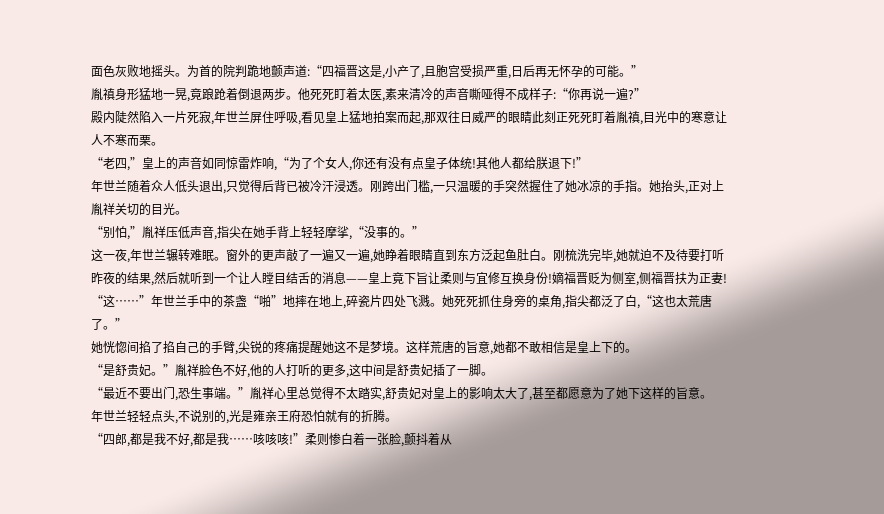面色灰败地摇头。为首的院判跪地颤声道:“四福晋这是,小产了,且胞宫受损严重,日后再无怀孕的可能。”
胤禛身形猛地一晃,竟踉跄着倒退两步。他死死盯着太医,素来清冷的声音嘶哑得不成样子:“你再说一遍?”
殿内陡然陷入一片死寂,年世兰屏住呼吸,看见皇上猛地拍案而起,那双往日威严的眼睛此刻正死死盯着胤禛,目光中的寒意让人不寒而栗。
“老四,”皇上的声音如同惊雷炸响,“为了个女人,你还有没有点皇子体统!其他人都给朕退下!”
年世兰随着众人低头退出,只觉得后背已被冷汗浸透。刚跨出门槛,一只温暖的手突然握住了她冰凉的手指。她抬头,正对上胤祥关切的目光。
“别怕,”胤祥压低声音,指尖在她手背上轻轻摩挲,“没事的。”
这一夜,年世兰辗转难眠。窗外的更声敲了一遍又一遍,她睁着眼睛直到东方泛起鱼肚白。刚梳洗完毕,她就迫不及待要打听昨夜的结果,然后就听到一个让人瞠目结舌的消息——皇上竟下旨让柔则与宜修互换身份!嫡福晋贬为侧室,侧福晋扶为正妻!
“这……”年世兰手中的茶盏“啪”地摔在地上,碎瓷片四处飞溅。她死死抓住身旁的桌角,指尖都泛了白,“这也太荒唐了。”
她恍惚间掐了掐自己的手臂,尖锐的疼痛提醒她这不是梦境。这样荒唐的旨意,她都不敢相信是皇上下的。
“是舒贵妃。”胤祥脸色不好,他的人打听的更多,这中间是舒贵妃插了一脚。
“最近不要出门,恐生事端。”胤祥心里总觉得不太踏实,舒贵妃对皇上的影响太大了,甚至都愿意为了她下这样的旨意。
年世兰轻轻点头,不说别的,光是雍亲王府恐怕就有的折腾。
“四郎,都是我不好,都是我……咳咳咳!”柔则惨白着一张脸,颤抖着从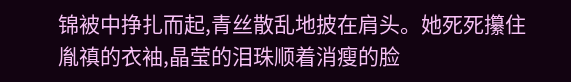锦被中挣扎而起,青丝散乱地披在肩头。她死死攥住胤禛的衣袖,晶莹的泪珠顺着消瘦的脸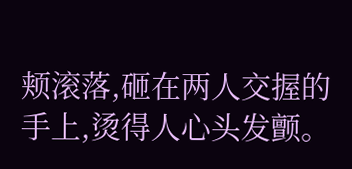颊滚落,砸在两人交握的手上,烫得人心头发颤。